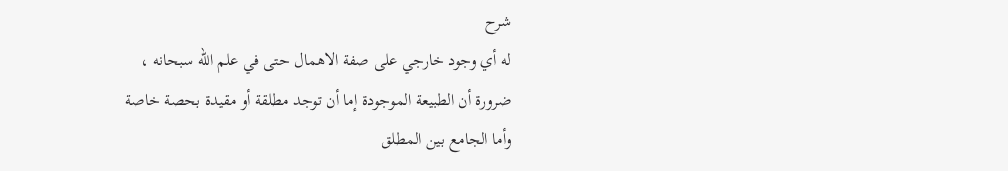شرح
له أي وجود خارجي على صفة الاهمال حتى في علم الله سبحانه ،
ضرورة أن الطبيعة الموجودة إما أن توجد مطلقة أو مقيدة بحصة خاصة
وأما الجامع بين المطلق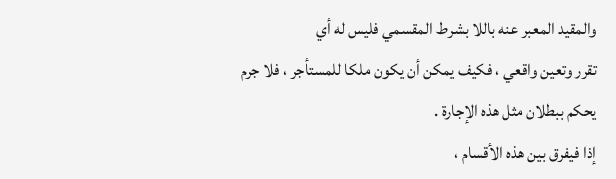والمقيد المعبر عنه باللا بشرط المقسمي فليس له أي
تقرر وتعين واقعي ، فكيف يمكن أن يكون ملكا للمستأجر ، فلا جرم
يحكم ببطلان مثل هذه الإجارة .
إذا فيفرق بين هذه الأقسام ،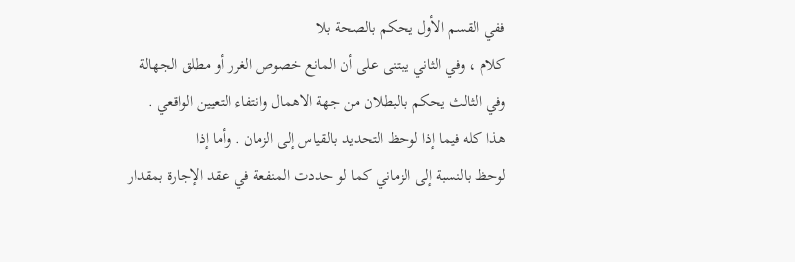ففي القسم الأول يحكم بالصحة بلا
كلام ، وفي الثاني يبتنى على أن المانع خصوص الغرر أو مطلق الجهالة
وفي الثالث يحكم بالبطلان من جهة الاهمال وانتفاء التعيين الواقعي .
هذا كله فيما إذا لوحظ التحديد بالقياس إلى الزمان . وأما إذا
لوحظ بالنسبة إلى الزماني كما لو حددت المنفعة في عقد الإجارة بمقدار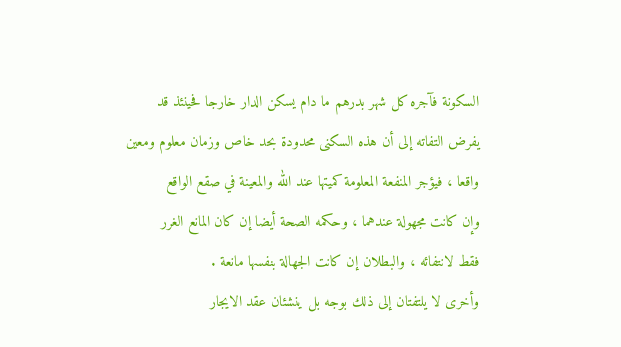السكونة فآجره كل شهر بدرهم ما دام يسكن الدار خارجا فحينئذ قد
يفرض التفاته إلى أن هذه السكنى محدودة بحد خاص وزمان معلوم ومعين
واقعا ، فيؤجر المنفعة المعلومة كميتها عند الله والمعينة في صقع الواقع
وإن كانت مجهولة عندهما ، وحكمه الصحة أيضا إن كان المانع الغرر
فقط لانتفائه ، والبطلان إن كانت الجهالة بنفسها مانعة .
وأخرى لا يلتفتان إلى ذلك بوجه بل ينشئان عقد الايجار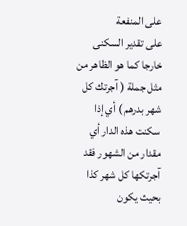على المنفعة
على تقدير السكنى خارجا كما هو الظاهر من مثل جملة ( آجرتك كل
شهر بدرهم ) أي إذا سكنت هذه الدار أي مقدار من الشهور فقد
آجرتكها كل شهر كذا بحيث يكون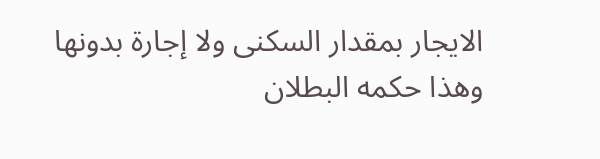الايجار بمقدار السكنى ولا إجارة بدونها
وهذا حكمه البطلان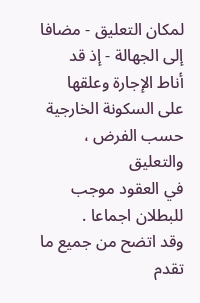لمكان التعليق - مضافا إلى الجهالة - إذ قد
أناط الإجارة وعلقها على السكونة الخارجية حسب الفرض ، والتعليق
في العقود موجب للبطلان اجماعا .
وقد اتضح من جميع ما تقدم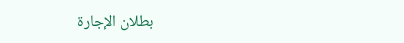بطلان الإجارة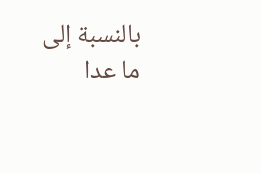بالنسبة إلى ما عدا